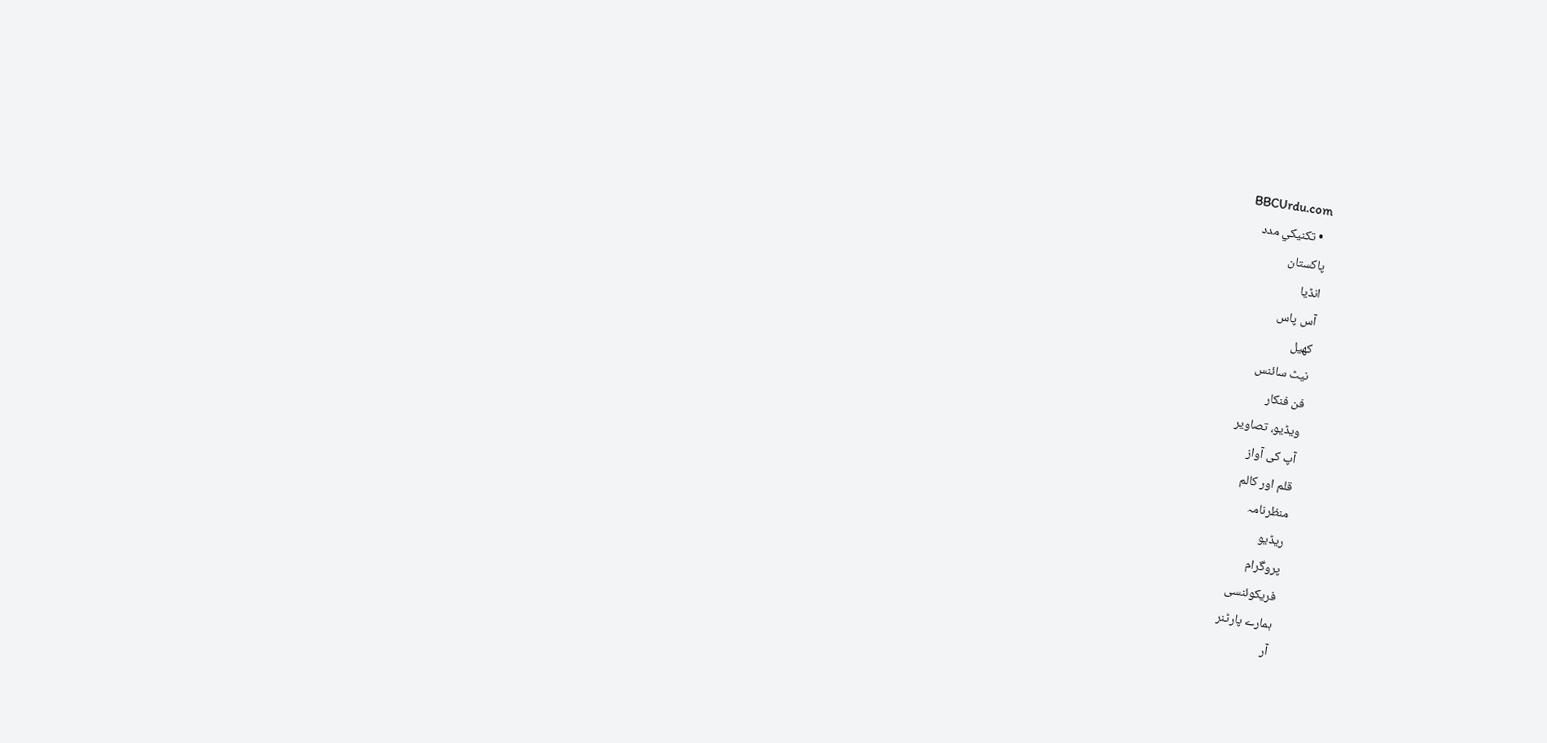BBCUrdu.com
  • تکنيکي مدد
پاکستان
انڈیا
آس پاس
کھیل
نیٹ سائنس
فن فنکار
ویڈیو، تصاویر
آپ کی آواز
قلم اور کالم
منظرنامہ
ریڈیو
پروگرام
فریکوئنسی
ہمارے پارٹنر
آر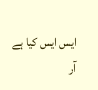ایس ایس کیا ہے
آر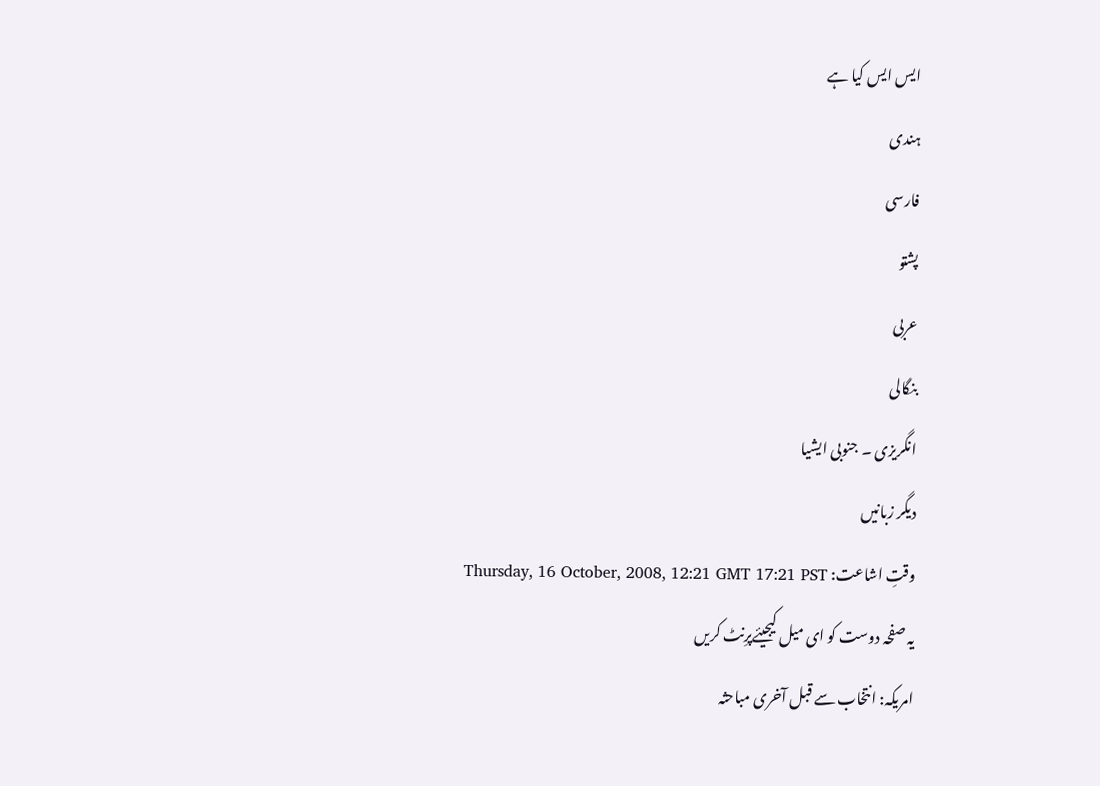ایس ایس کیا ہے
ہندی
فارسی
پشتو
عربی
بنگالی
انگریزی ۔ جنوبی ایشیا
دیگر زبانیں
وقتِ اشاعت: Thursday, 16 October, 2008, 12:21 GMT 17:21 PST
یہ صفحہ دوست کو ای میل کیجیئےپرِنٹ کریں
امریکہ: انتخاب سے قبل آخری مباحثہ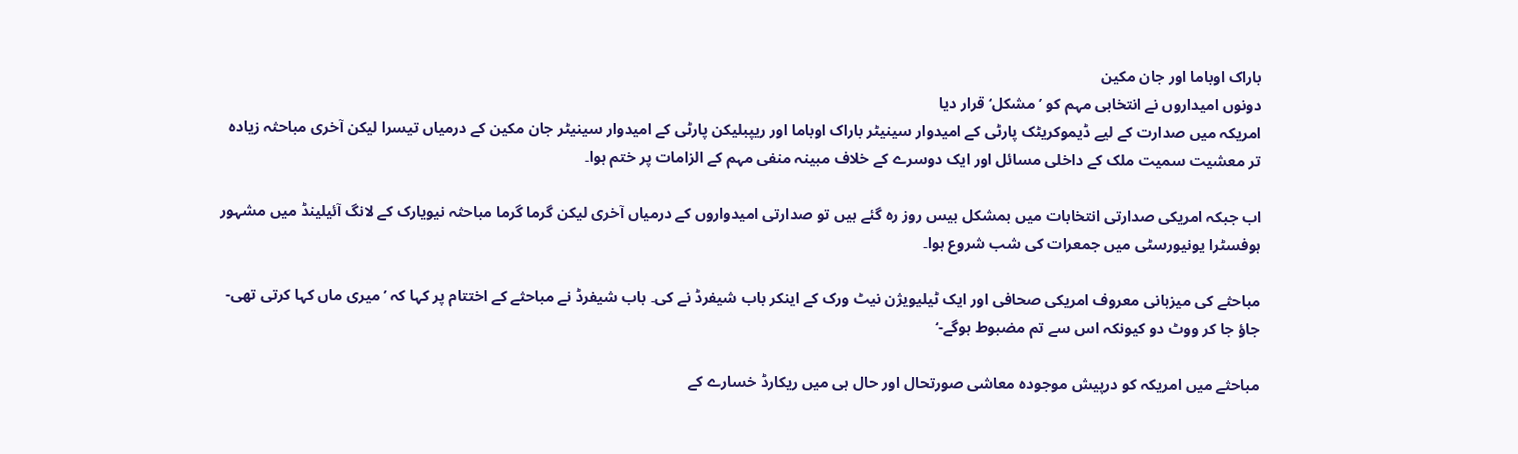باراک اوباما اور جان مکین
دونوں امیداروں نے انتخابی مہم کو ’مشکل‘ قرار دیا
امریکہ میں صدارت کے لیے ڈیموکریٹک پارٹی کے امیدوار سینیٹر باراک اوباما اور ریپبلیکن پارٹی کے امیدوار سینیٹر جان مکین کے درمیاں تیسرا لیکن آخری مباحثہ زیادہ تر معشیت سمیت ملک کے داخلی مسائل اور ایک دوسرے کے خلاف مبینہ منفی مہم کے الزامات پر ختم ہوا۔

اب جبکہ امریکی صدارتی انتخابات میں بمشکل بیس روز رہ گئے ہیں تو صدارتی امیدواروں کے درمیاں آخری لیکن گرما گرما مباحثہ نیویارک کے لانگ آئیلینڈ میں مشہور ہوفسٹرا یونیورسٹی میں جمعرات کی شب شروع ہوا۔

مباحثے کی میزبانی معروف امریکی صحافی اور ایک ٹیلیویژن نیٹ ورک کے اینکر باب شیفرڈ نے کی۔ باب شیفرڈ نے مباحثے کے اختتام پر کہا کہ ’میری ماں کہا کرتی تھی- جاؤ جا کر ووٹ دو کیونکہ اس سے تم مضبوط ہوگے-‘

مباحثے میں امریکہ کو درپیش موجودہ معاشی صورتحال اور حال ہی میں ریکارڈ خسارے کے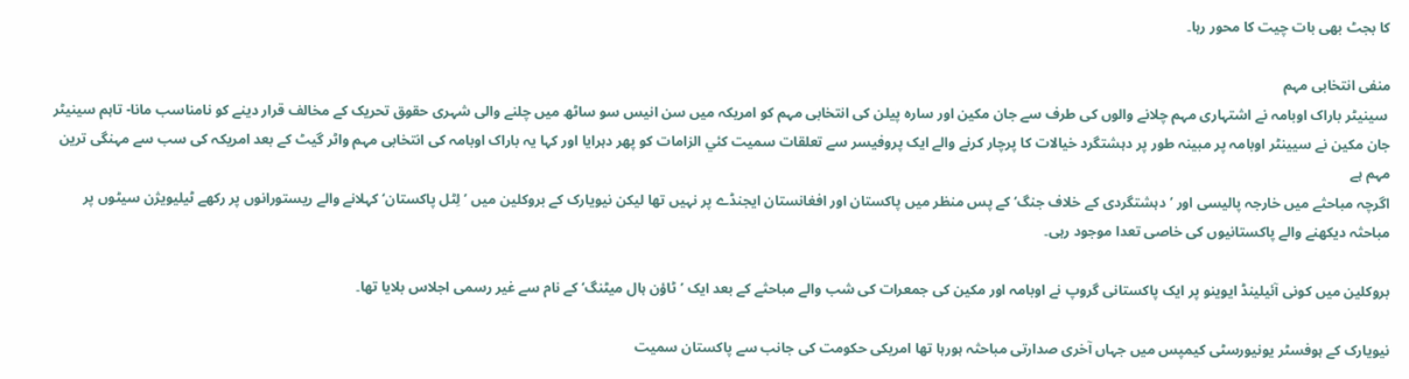کا بجٹ بھی بات چیت کا محور رہا۔

منفی انتخابی مہم
 سینیٹر باراک اوبامہ نے اشتہاری مہم چلانے والوں کی طرف سے جان مکین اور سارہ پیلن کی انتخابی مہم کو امریکہ میں سن انیس سو ساٹھ میں چلنے والی شہری حقو‍ق تحریک کے مخالف قرار دینے کو نامناسب مانا- تاہم سینیٹر جان مکین نے سیینٹر اوبامہ پر مبینہ طور پر دہشتگرد خیالات کا پرچار کرنے والے ایک پروفیسر سے تعلقات سمیت کئي الزامات کو پھر دہرایا اور کہا یہ باراک اوبامہ کی انتخابی مہم واٹر گیٹ کے بعد امریکہ کی سب سے مہنگی ترین مہم ہے
اگرچہ مباحثے میں خارجہ پالیسی اور ’دہشتگردی کے خلاف جنگ‘ کے پس منظر میں پاکستان اور افغانستان ایجنڈے پر نہیں تھا لیکن نیویارک کے بروکلین میں ’لِٹل پاکستان‘ کہلانے والے ریستورانوں پر رکھے ٹیلیویژن سیٹوں پر مباحثہ دیکھنے والے پاکستانیوں کی خاصی تعدا موجود رہی۔

بروکلین میں کونی آئيلینڈ ایوینو پر ایک پاکستانی گروپ نے اوبامہ اور مکین کی جمعرات کی شب والے مباحثے کے بعد ایک ’ٹاؤن ہال میٹنگ‘ کے نام سے غیر رسمی اجلاس بلایا تھا۔

نیویارک کے ہوفسٹر یونیورسٹی کیمپس میں جہاں آخری صدارتی مباحثہ ہورہا تھا امریکی حکومت کی جانب سے پاکستان سمیت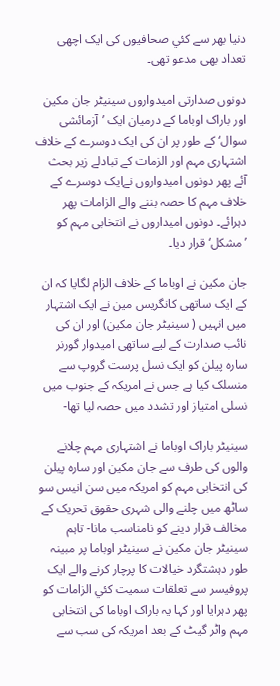دنیا بھر سے کئي صحافیوں کی ایک اچھی تعداد بھی مدعو تھی۔

دونوں صدارتی امیدواروں سینیٹر جان مکین اور باراک اوباما کے درمیان ایک ’آزمائشی سوال‘ کے طور پر ان کی ایک دوسرے کے خلاف اشتہاری مہم اور الزمات کے تبادلے زیر بحث آئے پھر دونوں امیدواروں نےایک دوسرے کے خلاف مہم کا حصہ بننے والے الزامات پھر دہرائے۔ دونوں امیداروں نے انتخابی مہم کو ’مشکل‘ قرار دیا۔

جان مکین نے اوباما کے خلاف الزام لگایا کہ ان کے ایک ساتھی کانگریس مین نے ایک اشتہار میں انہیں ( سینیٹر جان مکین) اور ان کی نائب صدارت کے لیے ساتھی امیدوار گورنر سارہ پیلن کو ایک نسل پرست گروپ سے منسلک کیا ہے جس نے امریکہ کے جنوب میں نسلی امتیاز اور تشدد میں حصہ لیا تھا-

سینیٹر باراک اوباما نے اشتہاری مہم چلانے والوں کی طرف سے جان مکین اور سارہ پیلن کی انتخابی مہم کو امریکہ میں سن انیس سو ساٹھ میں چلنے والی شہری حقو‍ق تحریک کے مخالف قرار دینے کو نامناسب مانا- تاہم سینیٹر جان مکین نے سینیٹر اوباما پر مبینہ طور دہشتگرد خیالات کا پرچار کرنے والے ایک پروفیسر سے تعلقات سمیت کئي الزامات کو پھر دہرایا اور کہا یہ باراک اوباما کی انتخابی مہم واٹر گیٹ کے بعد امریکہ کی سب سے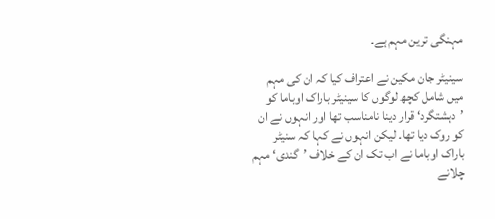مہنگی ترین مہم ہے۔

سینیٹر جان مکین نے اعتراف کیا کہ ان کی مہم میں شامل کچھ لوگوں کا سینیٹر باراک اوباما کو ’دہشتگرد‘ قرار دینا نامناسب تھا اور انہوں نے ان کو روک دیا تھا۔ لیکن انہوں نے کہا کہ سنیٹر باراک اوباما نے اب تک ان کے خلاف ’گندی‘ مہم چلانے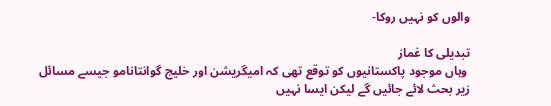والوں کو نہیں روکا-

تبدیلی کا غماز
 وہاں موجود پاکستانیوں کو توقع تھی کہ امیگریشن اور خلیج گوانتانامو جیسے مسائل زیر بحث لائے جائيں گے لیکن ایسا نہیں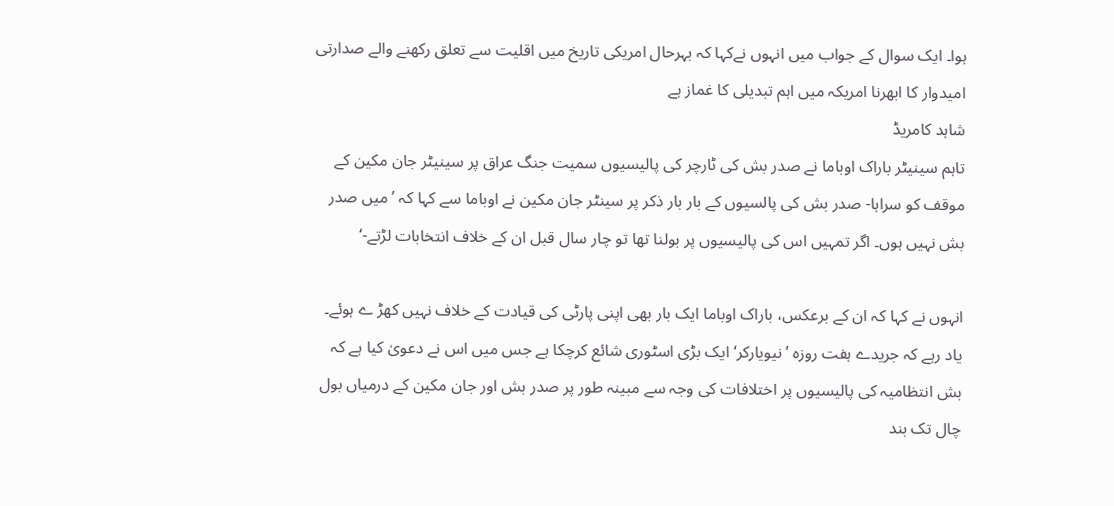ہوا۔ ایک سوال کے جواب میں انہوں نےکہا کہ بہرحال امریکی تاریخ میں اقلیت سے تعلق رکھنے والے صدارتی امیدوار کا ابھرنا امریکہ میں اہم تبدیلی کا غماز ہے
شاہد کامریڈ
تاہم سینیٹر باراک اوباما نے صدر بش کی ٹارچر کی پالیسیوں سمیت جنگ عراق پر سینیٹر جان مکین کے موقف کو سراہا- صدر بش کی پالسیوں کے بار بار ذکر پر سینٹر جان مکین نے اوباما سے کہا کہ ’میں صدر بش نہیں ہوں۔ اگر تمہیں اس کی پالیسیوں پر بولنا تھا تو چار سال قبل ان کے خلاف انتخابات لڑتے-‘

انہوں نے کہا کہ ان کے برعکس، باراک اوباما ایک بار بھی اپنی پارٹی کی قیادت کے خلاف نہیں کھڑ ے ہوئے۔ یاد رہے کہ جریدے ہفت روزہ ’نیویارکر‘ ایک بڑی اسٹوری شائع کرچکا ہے جس میں اس نے دعویٰ کیا ہے کہ بش انتظامیہ کی پالیسیوں پر اختلافات کی وجہ سے مبینہ طور پر صدر بش اور جان مکین کے درمیاں بول چال تک بند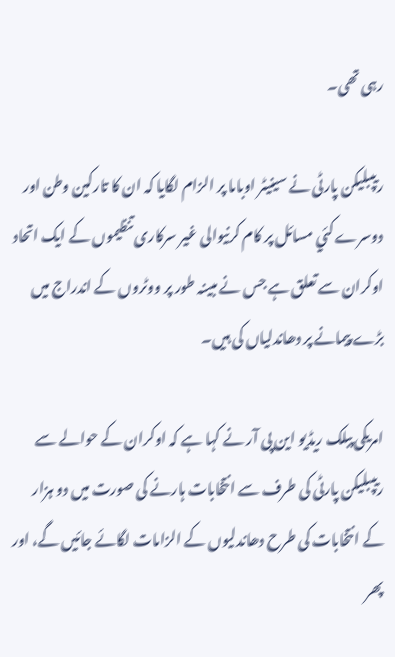رہی تھی۔

ریپبلیکن پارٹی نے سینیٹر اوباما پر الزام لگایا کہ ان کا تارکین وطن اور دوسرے کئي مسائل پر کام کرنیوالی غیر سرکاری تنظیموں کے ایک اتحاد اوکران سے تعلق ہے جس نے مبینہ طور پر ووٹروں کے اندراج میں بڑے پیمانے پر دھاندلیاں کی ہیں۔

امریکی پبلک ریڈیو این پی آر نے کہا ہے کہ اوکران کے حوالے سے ریپبلیکن پارٹی کی طرف سے انتخابات ہارنے کی صورت میں دو ہزار کے انتخابات کی طرح دھاندلیوں کے الزامات لگائے جائيں گے، اور پھر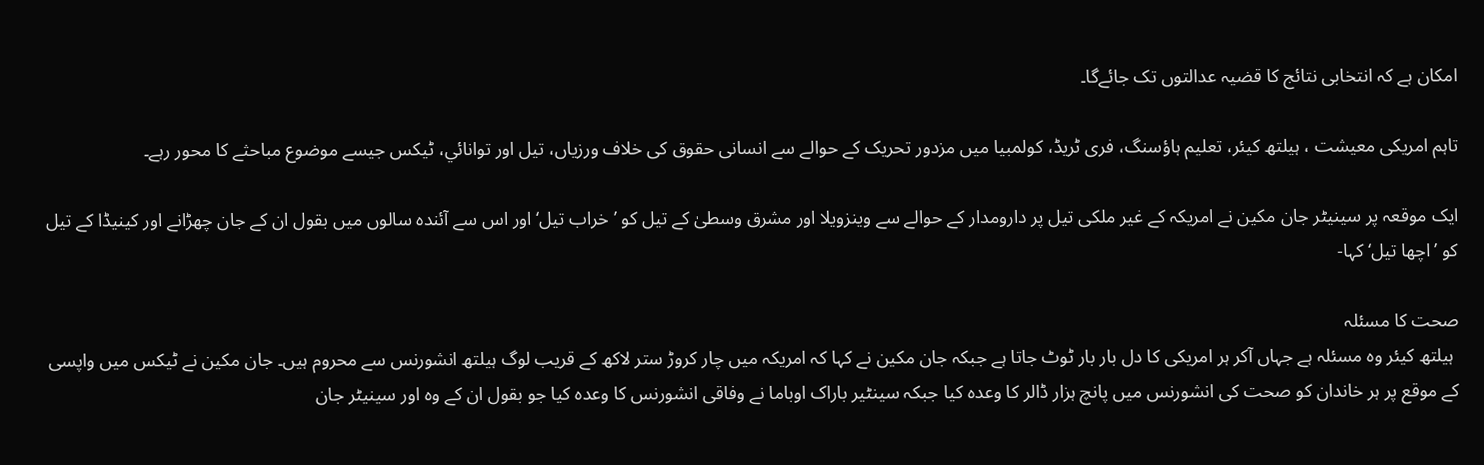امکان ہے کہ انتخابی نتائج کا قضیہ عدالتوں تک جائےگا۔

تاہم امریکی معیشت ، ہیلتھ کیئر، تعلیم ہاؤسنگ، فری ٹریڈ، کولمبیا میں مزدور تحریک کے حوالے سے انسانی حقوق کی خلاف ورزیاں، تیل اور توانائي، ٹیکس جیسے موضوع مباحثے کا محور رہے۔

ایک موقعہ پر سینیٹر جان مکین نے امریکہ کے غیر ملکی تیل پر دارومدار کے حوالے سے وینزویلا اور مشرق وسطیٰ کے تیل کو ’خراب تیل‘ اور اس سے آئندہ سالوں میں بقول ان کے جان چھڑانے اور کینیڈا کے تیل کو ’اچھا تیل‘ کہا-

صحت کا مسئلہ
 ہیلتھ کيئر وہ مسئلہ ہے جہاں آکر ہر امریکی کا دل بار بار ٹوٹ جاتا ہے جبکہ جان مکین نے کہا کہ امریکہ میں چار کروڑ ستر لاکھ کے قریب لوگ ہیلتھ انشورنس سے محروم ہیں۔ جان مکین نے ٹیکس میں واپسی کے موقع پر ہر خاندان کو صحت کی انشورنس میں پانچ ہزار ڈالر کا وعدہ کیا جبکہ سینٹیر باراک اوباما نے وفاقی انشورنس کا وعدہ کیا جو بقول ان کے وہ اور سینیٹر جان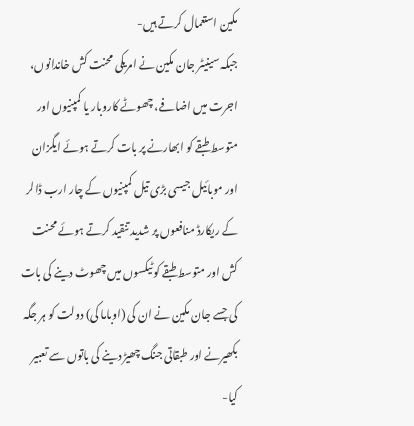مکین استعمال کرتے ہیں-
جبکہ سینیٹر جان مکین نے امریکی محنت کش خاندانوں، اجرت میں اضافے، چھوٹے کاروبار یا کمپنیوں اور متوسط طبقے کو ابھارنے پر بات کرتے ہوئے ايگزان اور موبائيل جیسی بڑی تیل کمپنیوں کے چار ارب ڈالر کے ریکارڈ منافعوں پر شدید تنقید کرتے ہوئے محنت کش اور متوسط طبقے کو ٹیکسوں میں چھوٹ دینے کی بات کی جسے جان مکین نے ان کی (اوباما کی) دولت کو ہر جگہ بکھیرنے اور طبقاتی جنگ چھیڑ دینے کی باتوں سے تعبیر کیا-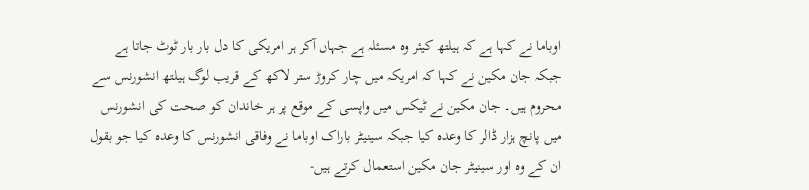اوباما نے کہا ہے کہ ہیلتھ کيئر وہ مسئلہ ہے جہاں آکر ہر امریکی کا دل بار بار ٹوٹ جاتا ہے جبکہ جان مکین نے کہا کہ امریکہ میں چار کروڑ ستر لاکھ کے قریب لوگ ہیلتھ انشورنس سے محروم ہیں۔ جان مکین نے ٹیکس میں واپسی کے موقع پر ہر خاندان کو صحت کی انشورنس میں پانچ ہزار ڈالر کا وعدہ کیا جبکہ سینیٹر باراک اوباما نے وفاقی انشورنس کا وعدہ کیا جو بقول ان کے وہ اور سینیٹر جان مکین استعمال کرتے ہیں-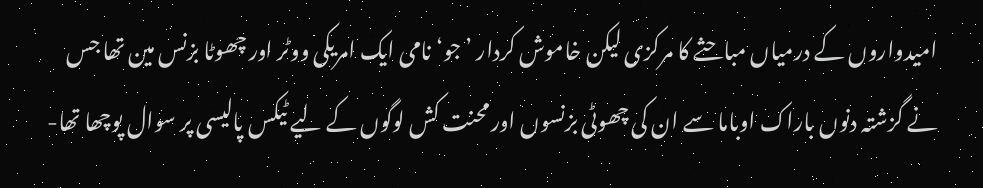امیدواروں کے درمیاں مباحثے کا مرکزی لیکن خاموش کردار ’جو‘ نامی ایک امریکی ووٹر اور چھوٹا بزنس مین تھا جس نے گزشتہ دنوں باراک اوباما سے ان کی چھوٹی بزنسوں اور محنت کش لوگوں کے لیے ٹیکس پالیسی پر سوال پوچھا تھا-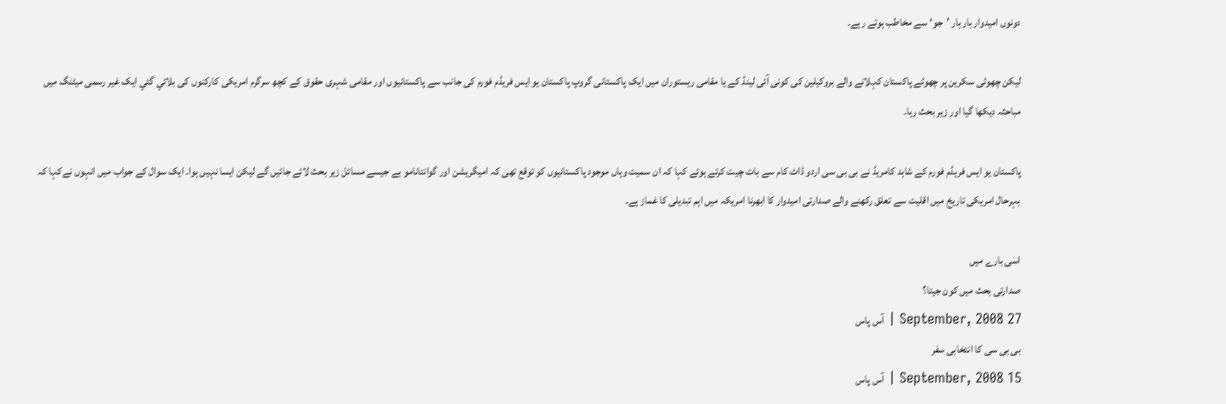دونوں امیدوار بار بار ’جو‘ سے مخاطب ہوتے رہے۔

لیکن چھوٹی سکرین پر چھوٹے پاکستان کہلانے والے بروکیلین کی کونی آئی لینڈ کے یا مقامی ریستوران میں ایک پاکستانی گروپ پاکستان یو ایس فریڈم فورم کی جانب سے پاکستانیوں اور مقامی شہری حقوق کے کچھ سرگرم امریکی کارکنوں کی بلائي گئي ایک غیر رسمی میٹنگ میں مباحثہ دیکھا گیا اور زیر بحث رہا۔

پاکستان یو ایس فریڈم فورم کے شاہد کامریڈ نے بی بی سی اردو ڈاٹ کام سے بات چیت کرتے ہوئے کہا کہ ان سمیت وہاں موجود پاکستانیوں کو توقع تھی کہ امیگریشن اور گوانتانامو بے جیسے مسائل زیر بحث لائے جائيں گے لیکن ایسا نہیں ہوا۔ ایک سوال کے جواب میں انہوں نےکہا کہ بہرحال امریکی تاریخ میں اقلیت سے تعلق رکھنے والے صدارتی امیدوار کا ابھرنا امریکہ میں اہم تبدیلی کا غماز ہے۔

اسی بارے میں
صدارتی بحث میں کون جیتا؟
27 September, 2008 | آس پاس
بی بی سی کا انتخابی سفر
15 September, 2008 | آس پاس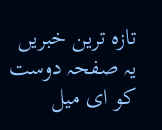تازہ ترین خبریں
یہ صفحہ دوست کو ای میل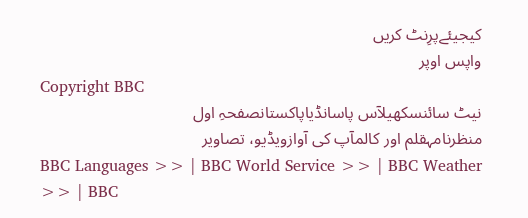کیجیئےپرِنٹ کریں
واپس اوپر
Copyright BBC
نیٹ سائنسکھیلآس پاسانڈیاپاکستانصفحہِ اول
منظرنامہقلم اور کالمآپ کی آوازویڈیو، تصاویر
BBC Languages >> | BBC World Service >> | BBC Weather >> | BBC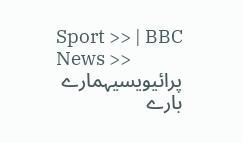Sport >> | BBC News >>
پرائیویسیہمارے بارے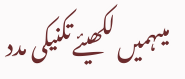میںہمیں لکھیئےتکنیکی مدد